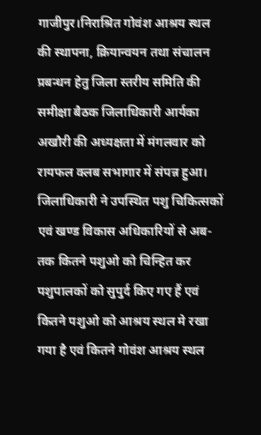गाजीपुर।निराश्रित गोवंश आश्रय स्थल की स्थापना, क्रियान्वयन तथा संचालन प्रबन्धन हेतु जिला स्तरीय समिति की समीक्षा बैठक जिलाधिकारी आर्यका अखौरी की अध्यक्षता में मंगलवार को रायफल क्लब सभागार में संपन्न हुआ। जिलाधिकारी ने उपस्थित पशु चिकित्सकों एवं खण्ड विकास अधिकारियों से अब-तक कितने पशुओ को चिन्हित कर पशुपालकों को सुपुर्द किए गए हैं एवं कितने पशुओ को आश्रय स्थल मे रखा गया है एवं कितने गोवंश आश्रय स्थल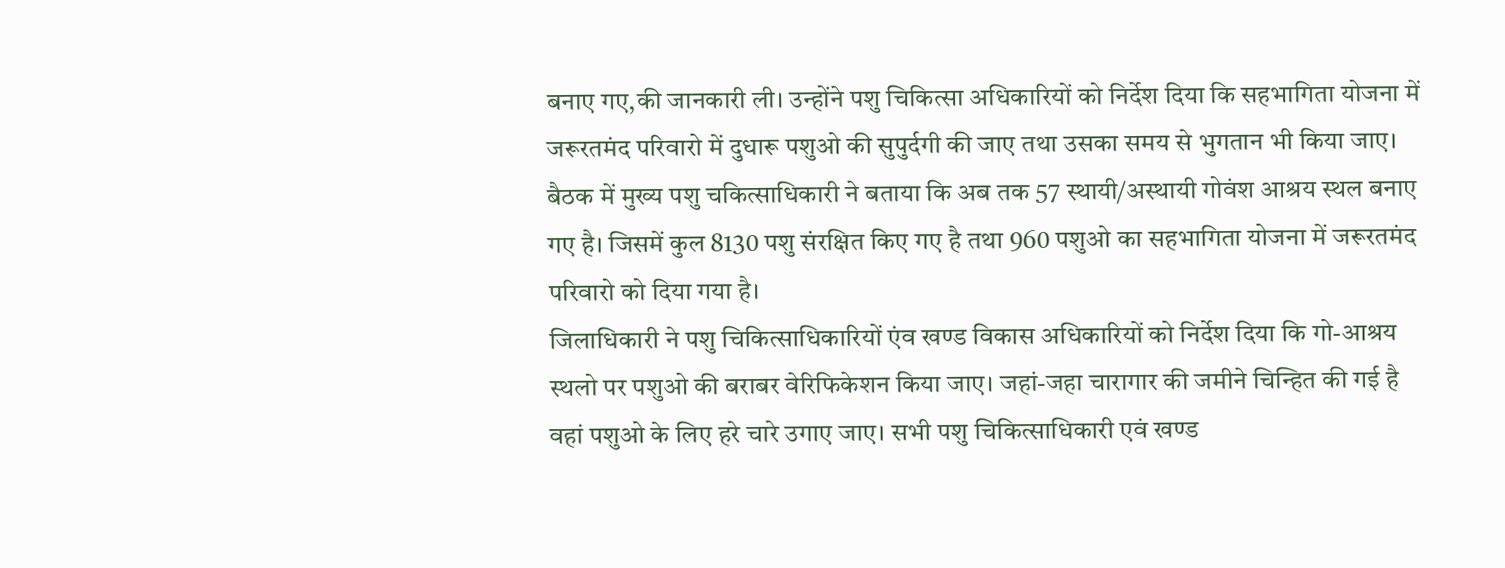बनाए गए,की जानकारी ली। उन्होंने पशु चिकित्सा अधिकारियों को निर्देश दिया कि सहभागिता योजना में जरूरतमंद परिवारो में दुधारू पशुओ की सुपुर्दगी की जाए तथा उसका समय से भुगतान भी किया जाए।
बैठक में मुख्य पशु चकित्साधिकारी ने बताया कि अब तक 57 स्थायी/अस्थायी गोवंश आश्रय स्थल बनाए गए है। जिसमें कुल 8130 पशु संरक्षित किए गए है तथा 960 पशुओ का सहभागिता योजना में जरूरतमंद परिवारो को दिया गया है।
जिलाधिकारी ने पशु चिकित्साधिकारियों एंव खण्ड विकास अधिकारियों को निर्देश दिया कि गो-आश्रय स्थलो पर पशुओ की बराबर वेरिफिकेशन किया जाए। जहां-जहा चारागार की जमीने चिन्हित की गई है वहां पशुओ के लिए हरे चारे उगाए जाए। सभी पशु चिकित्साधिकारी एवं खण्ड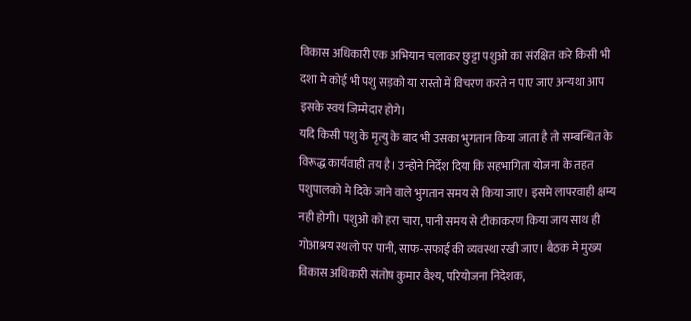विकास अधिकारी एक अभियान चलाकर छुट्टा पशुओ का संरक्षित करे किसी भी दशा मे कोई भी पशु सड़को या रास्तो में विचरण करते न पाए जाए अन्यथा आप इसके स्वयं जिम्मेदार होगे।
यदि किसी पशु के मृत्यु के बाद भी उसका भुगतान किया जाता है तो सम्बन्धित के विरूद्ध कार्यवाही तय है। उन्होने निर्देश दिया कि सहभागिता योजना के तहत पशुपालको मे दिके जाने वाले भुगतान समय से किया जाए। इसमे लापरवाही क्षम्य नही होगी। पशुओ को हरा चारा, पानी समय से टीकाकरण किया जाय साथ ही गोआश्रय स्थलो पर पानी, साफ-सफाई की व्यवस्था रखी जाए। बैठक मे मुख्य विकास अधिकारी संतोष कुमार वैश्य, परियोजना निदेशक,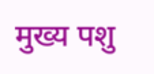मुख्य पशु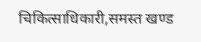चिकित्साधिकारी,समस्त खण्ड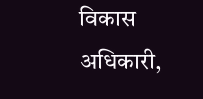विकास अधिकारी,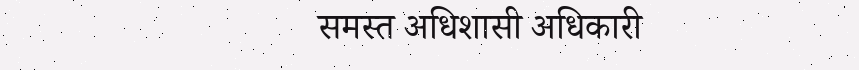समस्त अधिशासी अधिकारी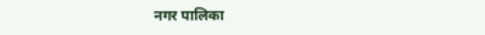नगर पालिका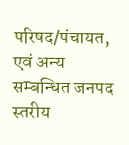परिषद/पंचायत, एवं अन्य सम्बन्धित जनपद स्तरीय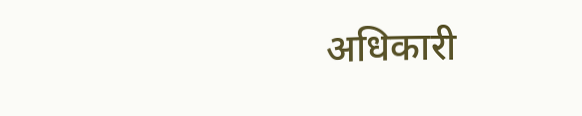अधिकारी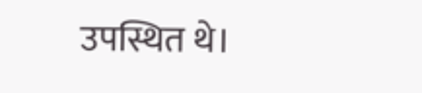उपस्थित थे।